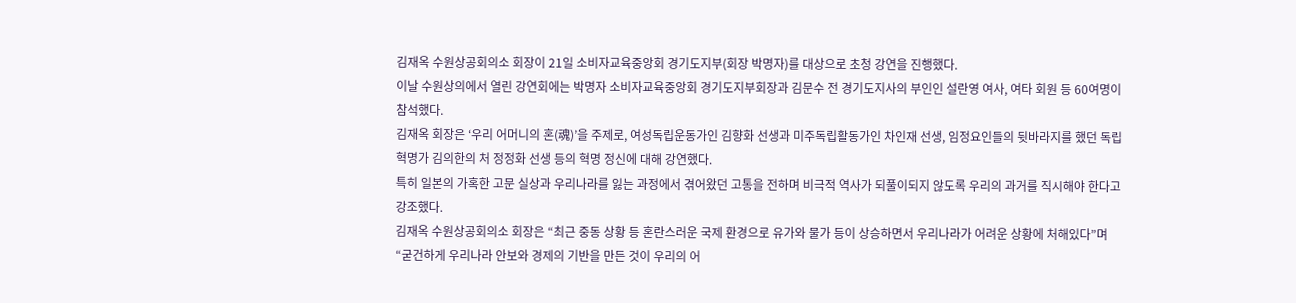김재옥 수원상공회의소 회장이 21일 소비자교육중앙회 경기도지부(회장 박명자)를 대상으로 초청 강연을 진행했다.
이날 수원상의에서 열린 강연회에는 박명자 소비자교육중앙회 경기도지부회장과 김문수 전 경기도지사의 부인인 설란영 여사, 여타 회원 등 60여명이 참석했다.
김재옥 회장은 ‘우리 어머니의 혼(魂)’을 주제로, 여성독립운동가인 김향화 선생과 미주독립활동가인 차인재 선생, 임정요인들의 뒷바라지를 했던 독립혁명가 김의한의 처 정정화 선생 등의 혁명 정신에 대해 강연했다.
특히 일본의 가혹한 고문 실상과 우리나라를 잃는 과정에서 겪어왔던 고통을 전하며 비극적 역사가 되풀이되지 않도록 우리의 과거를 직시해야 한다고 강조했다.
김재옥 수원상공회의소 회장은 “최근 중동 상황 등 혼란스러운 국제 환경으로 유가와 물가 등이 상승하면서 우리나라가 어려운 상황에 처해있다”며 “굳건하게 우리나라 안보와 경제의 기반을 만든 것이 우리의 어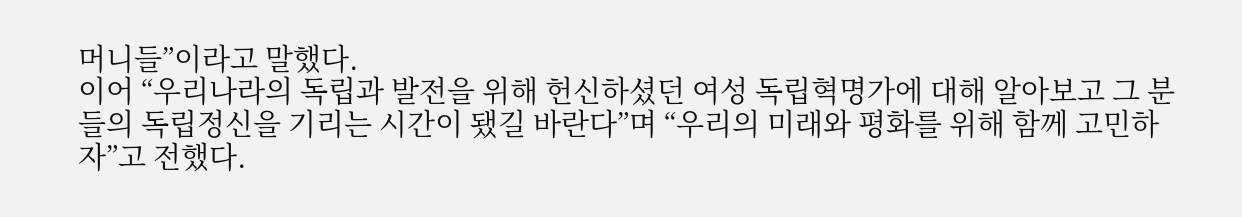머니들”이라고 말했다.
이어 “우리나라의 독립과 발전을 위해 헌신하셨던 여성 독립혁명가에 대해 알아보고 그 분들의 독립정신을 기리는 시간이 됐길 바란다”며 “우리의 미래와 평화를 위해 함께 고민하자”고 전했다.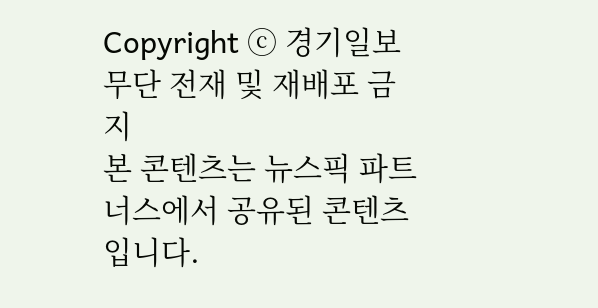Copyright ⓒ 경기일보 무단 전재 및 재배포 금지
본 콘텐츠는 뉴스픽 파트너스에서 공유된 콘텐츠입니다.